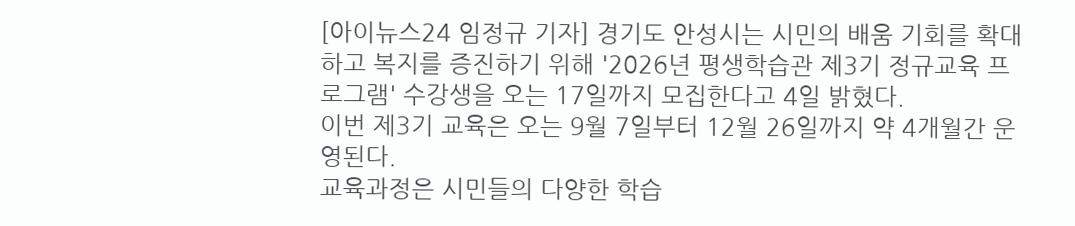[아이뉴스24 임정규 기자] 경기도 안성시는 시민의 배움 기회를 확대하고 복지를 증진하기 위해 '2026년 평생학습관 제3기 정규교육 프로그램' 수강생을 오는 17일까지 모집한다고 4일 밝혔다.
이번 제3기 교육은 오는 9월 7일부터 12월 26일까지 약 4개월간 운영된다.
교육과정은 시민들의 다양한 학습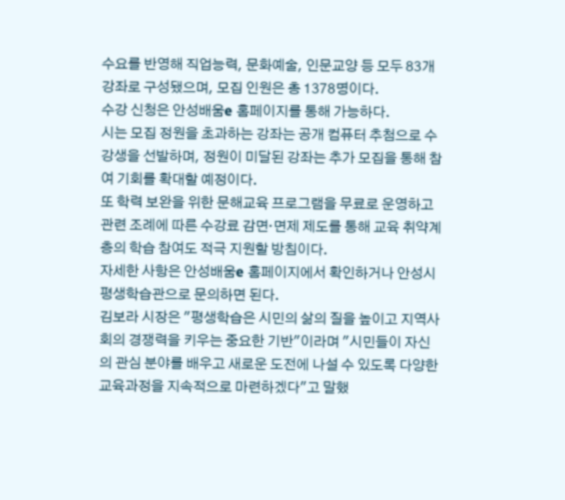수요를 반영해 직업능력, 문화예술, 인문교양 등 모두 83개 강좌로 구성됐으며, 모집 인원은 총 1378명이다.
수강 신청은 안성배움e 홈페이지를 통해 가능하다.
시는 모집 정원을 초과하는 강좌는 공개 컴퓨터 추첨으로 수강생을 선발하며, 정원이 미달된 강좌는 추가 모집을 통해 참여 기회를 확대할 예정이다.
또 학력 보완을 위한 문해교육 프로그램을 무료로 운영하고 관련 조례에 따른 수강료 감면·면제 제도를 통해 교육 취약계층의 학습 참여도 적극 지원할 방침이다.
자세한 사항은 안성배움e 홈페이지에서 확인하거나 안성시 평생학습관으로 문의하면 된다.
김보라 시장은 "평생학습은 시민의 삶의 질을 높이고 지역사회의 경쟁력을 키우는 중요한 기반"이라며 "시민들이 자신의 관심 분야를 배우고 새로운 도전에 나설 수 있도록 다양한 교육과정을 지속적으로 마련하겠다"고 말했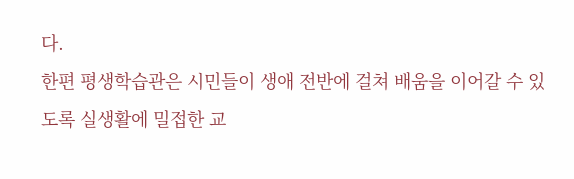다.
한편 평생학습관은 시민들이 생애 전반에 걸쳐 배움을 이어갈 수 있도록 실생활에 밀접한 교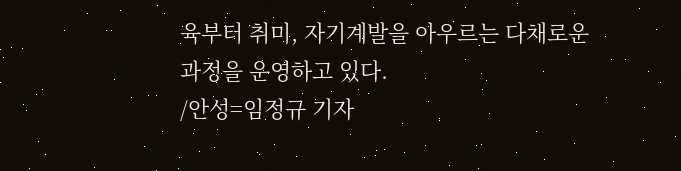육부터 취미, 자기계발을 아우르는 다채로운 과정을 운영하고 있다.
/안성=임정규 기자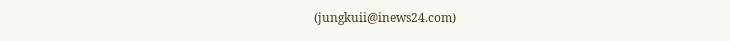(jungkuii@inews24.com)